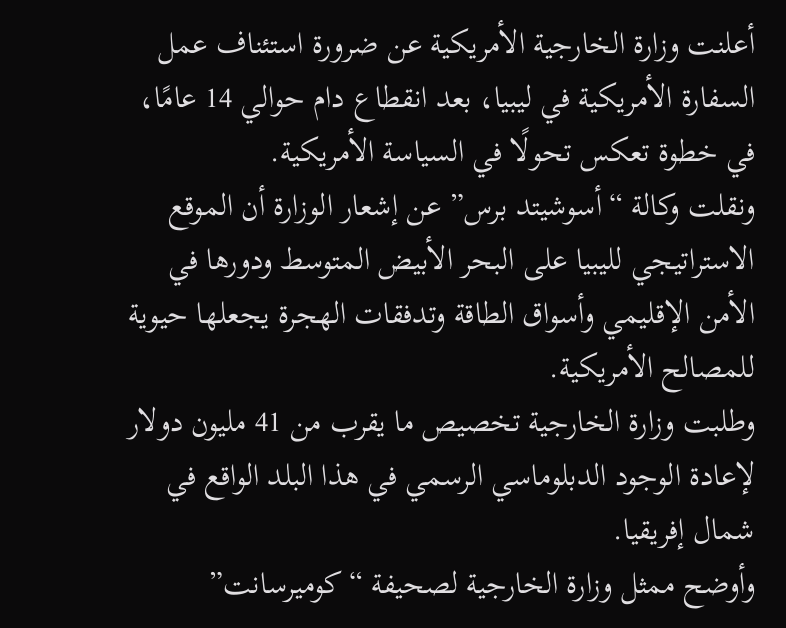أعلنت وزارة الخارجية الأمريكية عن ضرورة استئناف عمل السفارة الأمريكية في ليبيا، بعد انقطاع دام حوالي 14 عامًا، في خطوة تعكس تحولًا في السياسة الأمريكية.
ونقلت وكالة “أسوشيتد برس” عن إشعار الوزارة أن الموقع الاستراتيجي لليبيا على البحر الأبيض المتوسط ودورها في الأمن الإقليمي وأسواق الطاقة وتدفقات الهجرة يجعلها حيوية للمصالح الأمريكية.
وطلبت وزارة الخارجية تخصيص ما يقرب من 41 مليون دولار لإعادة الوجود الدبلوماسي الرسمي في هذا البلد الواقع في شمال إفريقيا.
وأوضح ممثل وزارة الخارجية لصحيفة “كوميرسانت”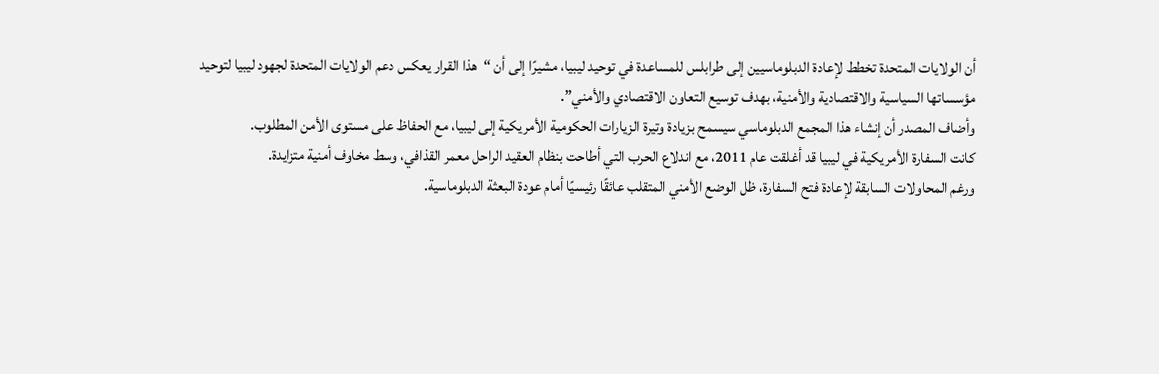أن الولايات المتحدة تخطط لإعادة الدبلوماسيين إلى طرابلس للمساعدة في توحيد ليبيا، مشيرًا إلى أن “هذا القرار يعكس دعم الولايات المتحدة لجهود ليبيا لتوحيد مؤسساتها السياسية والاقتصادية والأمنية، بهدف توسيع التعاون الاقتصادي والأمني”.
وأضاف المصدر أن إنشاء هذا المجمع الدبلوماسي سيسمح بزيادة وتيرة الزيارات الحكومية الأمريكية إلى ليبيا، مع الحفاظ على مستوى الأمن المطلوب.
كانت السفارة الأمريكية في ليبيا قد أغلقت عام 2011، مع اندلاع الحرب التي أطاحت بنظام العقيد الراحل معمر القذافي، وسط مخاوف أمنية متزايدة.
ورغم المحاولات السابقة لإعادة فتح السفارة، ظل الوضع الأمني المتقلب عائقًا رئيسيًا أمام عودة البعثة الدبلوماسية.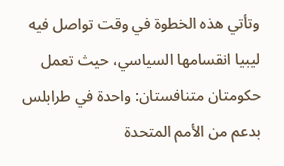وتأتي هذه الخطوة في وقت تواصل فيه ليبيا انقسامها السياسي، حيث تعمل حكومتان متنافستان: واحدة في طرابلس بدعم من الأمم المتحدة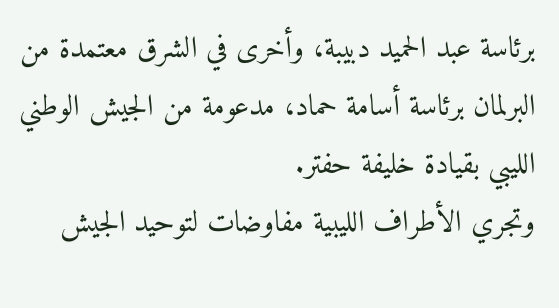برئاسة عبد الحميد دبيبة، وأخرى في الشرق معتمدة من البرلمان برئاسة أسامة حماد، مدعومة من الجيش الوطني الليبي بقيادة خليفة حفتر.
وتجري الأطراف الليبية مفاوضات لتوحيد الجيش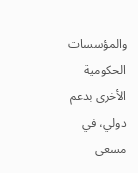والمؤسسات الحكومية الأخرى بدعم دولي، في مسعى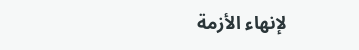لإنهاء الأزمة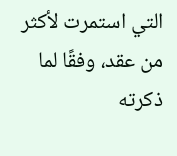التي استمرت لأكثر من عقد، وفقًا لما ذكرته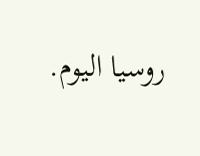روسيا اليوم.